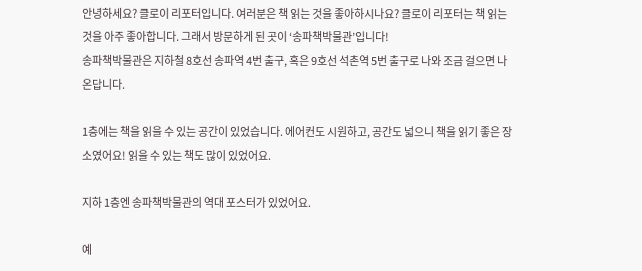안녕하세요? 클로이 리포터입니다. 여러분은 책 읽는 것을 좋아하시나요? 클로이 리포터는 책 읽는 것을 아주 좋아합니다. 그래서 방문하게 된 곳이 ‘송파책박물관’입니다!
송파책박물관은 지하철 8호선 송파역 4번 출구, 혹은 9호선 석촌역 5번 출구로 나와 조금 걸으면 나온답니다.

1층에는 책을 읽을 수 있는 공간이 있었습니다. 에어컨도 시원하고, 공간도 넓으니 책을 읽기 좋은 장소였어요! 읽을 수 있는 책도 많이 있었어요.

지하 1층엔 송파책박물관의 역대 포스터가 있었어요.

예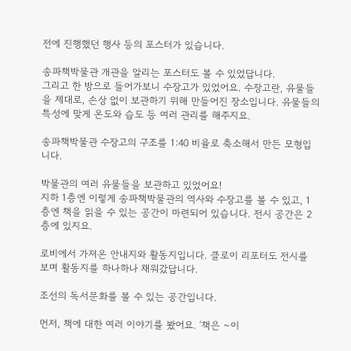전에 진행했던 행사 등의 포스터가 있습니다.

송파책박물관 개관을 알리는 포스터도 볼 수 있었답니다.
그리고 한 방으로 들어가보니 수장고가 있었어요. 수장고란, 유물들을 제대로, 손상 없이 보관하기 위해 만들어진 장소입니다. 유물들의 특성에 맞게 온도와 습도 등 여러 관리를 해주지요.

송파책박물관 수장고의 구조를 1:40 비율로 축소해서 만든 모형입니다.

박물관의 여러 유물들을 보관하고 있었어요!
지하 1층엔 이렇게 송파책박물관의 역사와 수장고를 볼 수 있고, 1층엔 책을 읽을 수 있는 공간이 마련되어 있습니다. 전시 공간은 2층에 있지요.

로비에서 가져온 안내지와 활동지입니다. 클로이 리포터도 전시를 보며 활동지를 하나하나 채워갔답니다.

조선의 독서문화를 볼 수 있는 공간입니다.

먼저, 책에 대한 여러 이야기를 봤어요. ‘책은 ~이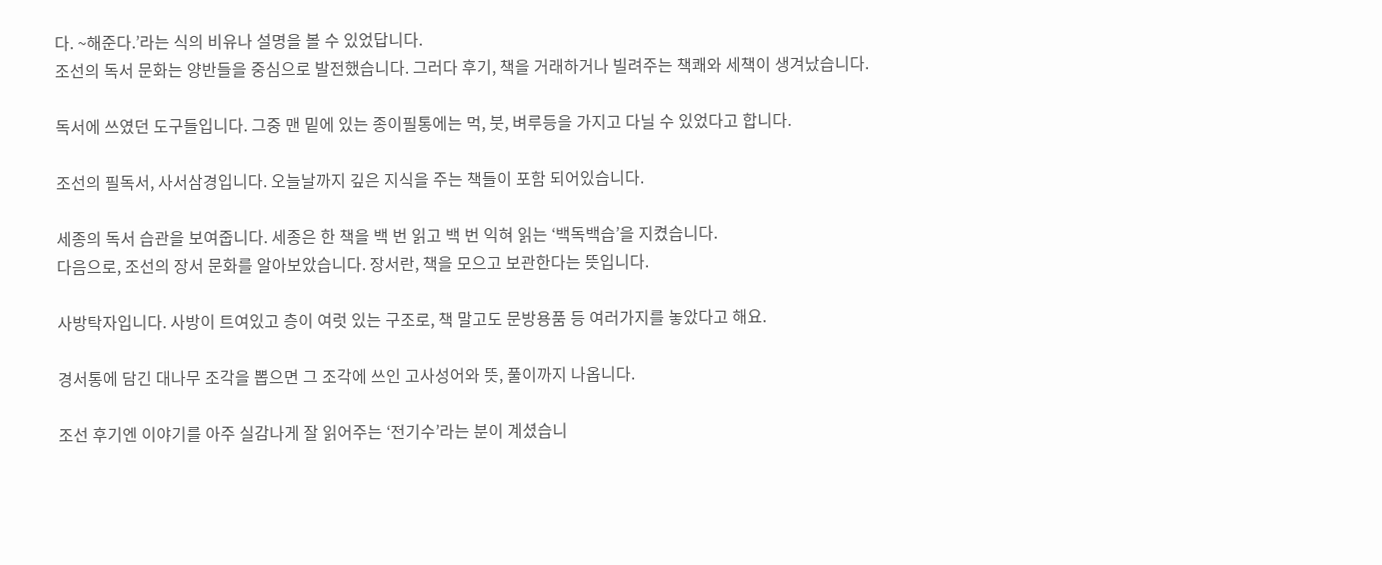다. ~해준다.’라는 식의 비유나 설명을 볼 수 있었답니다.
조선의 독서 문화는 양반들을 중심으로 발전했습니다. 그러다 후기, 책을 거래하거나 빌려주는 책쾌와 세책이 생겨났습니다.

독서에 쓰였던 도구들입니다. 그중 맨 밑에 있는 종이필통에는 먹, 붓, 벼루등을 가지고 다닐 수 있었다고 합니다.

조선의 필독서, 사서삼경입니다. 오늘날까지 깊은 지식을 주는 책들이 포함 되어있습니다.

세종의 독서 습관을 보여줍니다. 세종은 한 책을 백 번 읽고 백 번 익혀 읽는 ‘백독백습’을 지켰습니다.
다음으로, 조선의 장서 문화를 알아보았습니다. 장서란, 책을 모으고 보관한다는 뜻입니다.

사방탁자입니다. 사방이 트여있고 층이 여럿 있는 구조로, 책 말고도 문방용품 등 여러가지를 놓았다고 해요.

경서통에 담긴 대나무 조각을 뽑으면 그 조각에 쓰인 고사성어와 뜻, 풀이까지 나옵니다.

조선 후기엔 이야기를 아주 실감나게 잘 읽어주는 ‘전기수’라는 분이 계셨습니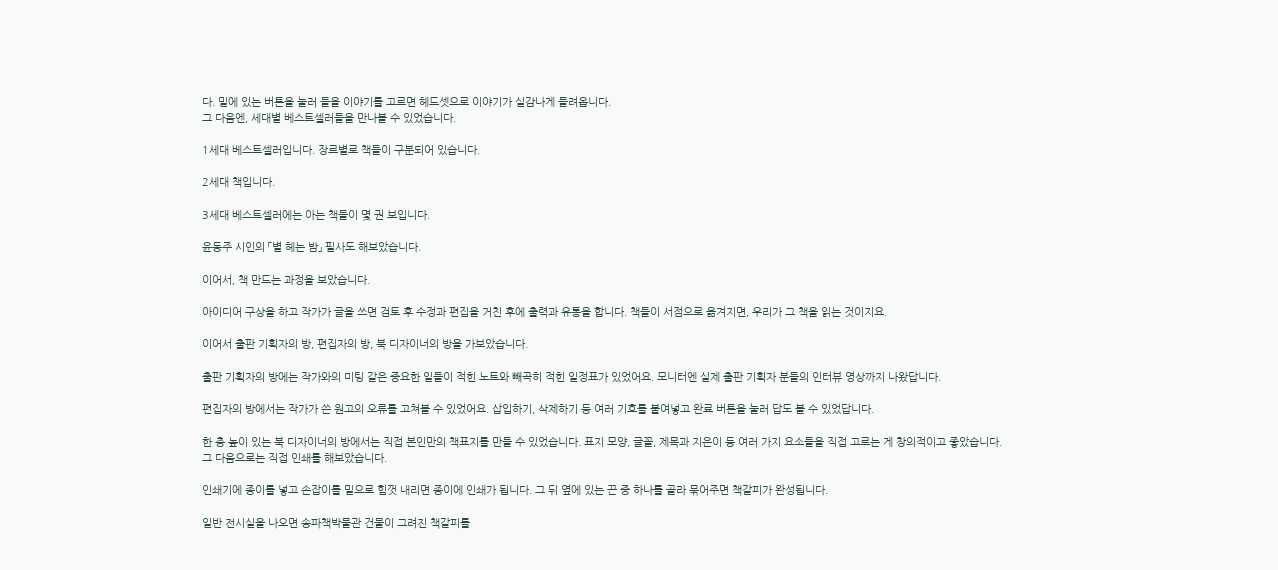다. 밑에 있는 버튼을 눌러 들을 이야기를 고르면 헤드셋으로 이야기가 실감나게 들려옵니다.
그 다음엔, 세대별 베스트셀러들을 만나볼 수 있었습니다.

1세대 베스트셀러입니다. 장르별로 책들이 구분되어 있습니다.

2세대 책입니다.

3세대 베스트셀러에는 아는 책들이 몇 권 보입니다.

윤동주 시인의 「별 헤는 밤」 필사도 해보았습니다.

이어서, 책 만드는 과정을 보았습니다.

아이디어 구상을 하고 작가가 글을 쓰면 검토 후 수정과 편집을 거친 후에 출력과 유통을 합니다. 책들이 서점으로 옮겨지면, 우리가 그 책을 읽는 것이지요.

이어서 출판 기획자의 방, 편집자의 방, 북 디자이너의 방을 가보았습니다.

출판 기획자의 방에는 작가와의 미팅 같은 중요한 일들이 적힌 노트와 빼곡히 적힌 일정표가 있었어요. 모니터엔 실제 출판 기획자 분들의 인터뷰 영상까지 나왔답니다.

편집자의 방에서는 작가가 쓴 원고의 오류를 고쳐볼 수 있었어요. 삽입하기, 삭제하기 등 여러 기호를 붙여넣고 완료 버튼을 눌러 답도 볼 수 있었답니다.

한 층 높이 있는 북 디자이너의 방에서는 직접 본인만의 책표지를 만들 수 있었습니다. 표지 모양, 글꼴, 제목과 지은이 등 여러 가지 요소들을 직접 고르는 게 창의적이고 좋았습니다.
그 다음으로는 직접 인쇄를 해보았습니다.

인쇄기에 종이를 넣고 손잡이를 밑으로 힘껏 내리면 종이에 인쇄가 됩니다. 그 뒤 옆에 있는 끈 중 하나를 골라 묶어주면 책갈피가 완성됩니다.

일반 전시실을 나오면 송파책박물관 건물이 그려진 책갈피를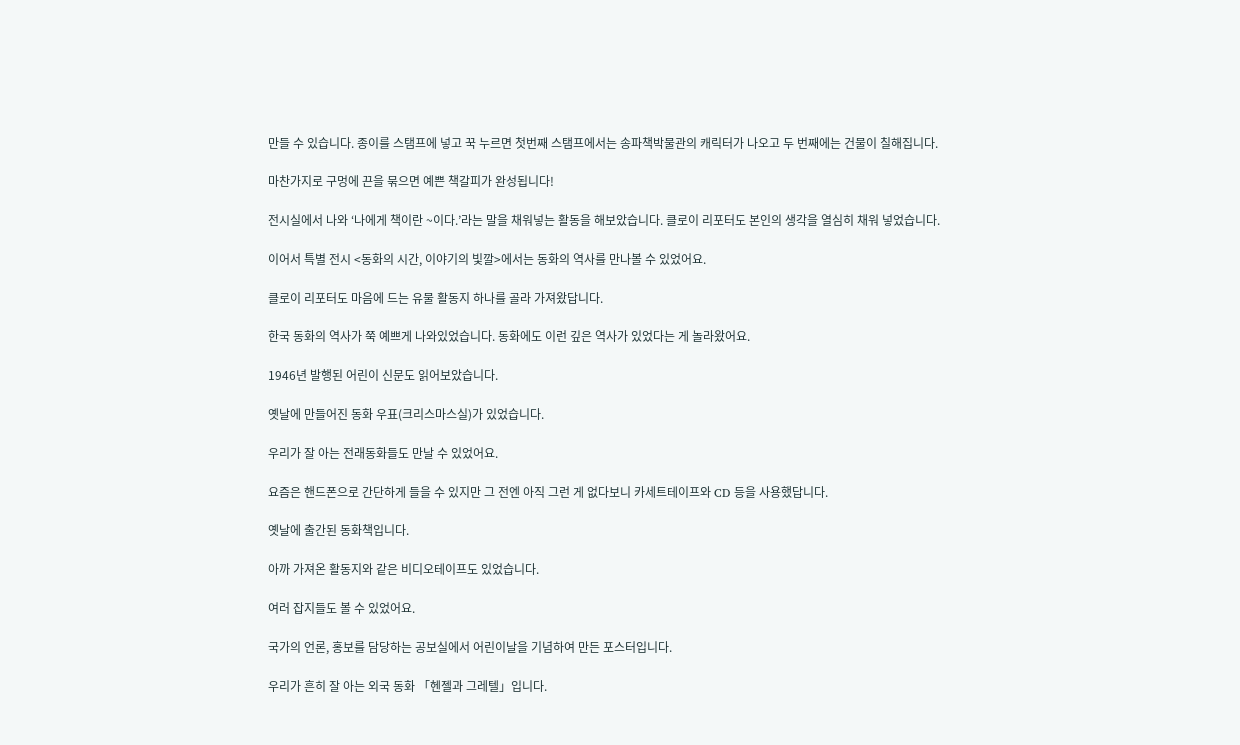만들 수 있습니다. 종이를 스탬프에 넣고 꾹 누르면 첫번째 스탬프에서는 송파책박물관의 캐릭터가 나오고 두 번째에는 건물이 칠해집니다.

마찬가지로 구멍에 끈을 묶으면 예쁜 책갈피가 완성됩니다!

전시실에서 나와 ‘나에게 책이란 ~이다.’라는 말을 채워넣는 활동을 해보았습니다. 클로이 리포터도 본인의 생각을 열심히 채워 넣었습니다.

이어서 특별 전시 <동화의 시간, 이야기의 빛깔>에서는 동화의 역사를 만나볼 수 있었어요.

클로이 리포터도 마음에 드는 유물 활동지 하나를 골라 가져왔답니다.

한국 동화의 역사가 쭉 예쁘게 나와있었습니다. 동화에도 이런 깊은 역사가 있었다는 게 놀라왔어요.

1946년 발행된 어린이 신문도 읽어보았습니다.

옛날에 만들어진 동화 우표(크리스마스실)가 있었습니다.

우리가 잘 아는 전래동화들도 만날 수 있었어요.

요즘은 핸드폰으로 간단하게 들을 수 있지만 그 전엔 아직 그런 게 없다보니 카세트테이프와 CD 등을 사용했답니다.

옛날에 출간된 동화책입니다.

아까 가져온 활동지와 같은 비디오테이프도 있었습니다.

여러 잡지들도 볼 수 있었어요.

국가의 언론, 홍보를 담당하는 공보실에서 어린이날을 기념하여 만든 포스터입니다.

우리가 흔히 잘 아는 외국 동화 「헨젤과 그레텔」입니다.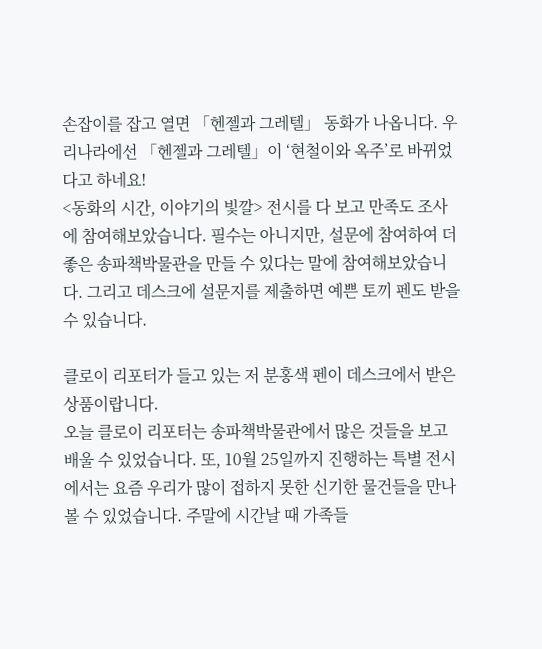손잡이를 잡고 열면 「헨젤과 그레텔」 동화가 나옵니다. 우리나라에선 「헨젤과 그레텔」이 ‘현철이와 옥주’로 바뀌었다고 하네요!
<동화의 시간, 이야기의 빛깔> 전시를 다 보고 만족도 조사에 참여해보았습니다. 필수는 아니지만, 설문에 참여하여 더 좋은 송파책박물관을 만들 수 있다는 말에 참여해보았습니다. 그리고 데스크에 설문지를 제출하면 예쁜 토끼 펜도 받을 수 있습니다.

클로이 리포터가 들고 있는 저 분홍색 펜이 데스크에서 받은 상품이랍니다.
오늘 클로이 리포터는 송파책박물관에서 많은 것들을 보고 배울 수 있었습니다. 또, 10월 25일까지 진행하는 특별 전시에서는 요즘 우리가 많이 접하지 못한 신기한 물건들을 만나볼 수 있었습니다. 주말에 시간날 때 가족들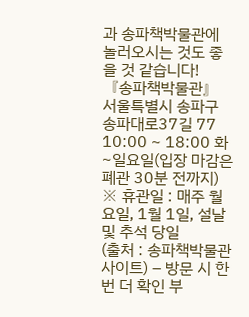과 송파책박물관에 놀러오시는 것도 좋을 것 같습니다!
『송파책박물관』
서울특별시 송파구 송파대로37길 77
10:00 ~ 18:00 화~일요일(입장 마감은 폐관 30분 전까지)
※ 휴관일 : 매주 월요일, 1월 1일, 설날 및 추석 당일
(출처 : 송파책박물관 사이트) – 방문 시 한 번 더 확인 부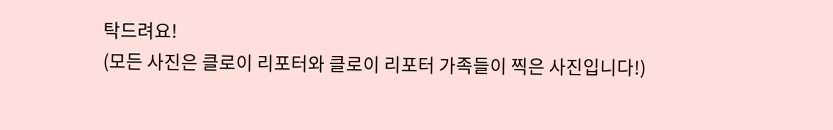탁드려요!
(모든 사진은 클로이 리포터와 클로이 리포터 가족들이 찍은 사진입니다!)